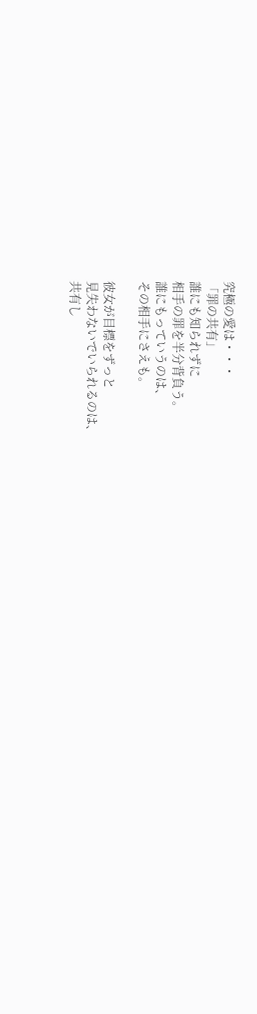究極の愛は・・・
「罪の共有」
誰にも知られずに
相手の罪を半分背負う。
誰にもっていうのは、
その相手にさえも。

彼女が目標をずっと
見失わないでいられるのは、
共有し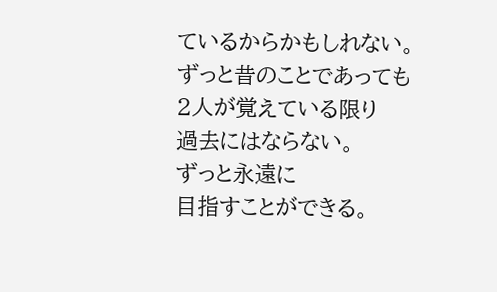ているからかもしれない。
ずっと昔のことであっても
2人が覚えている限り
過去にはならない。
ずっと永遠に
目指すことができる。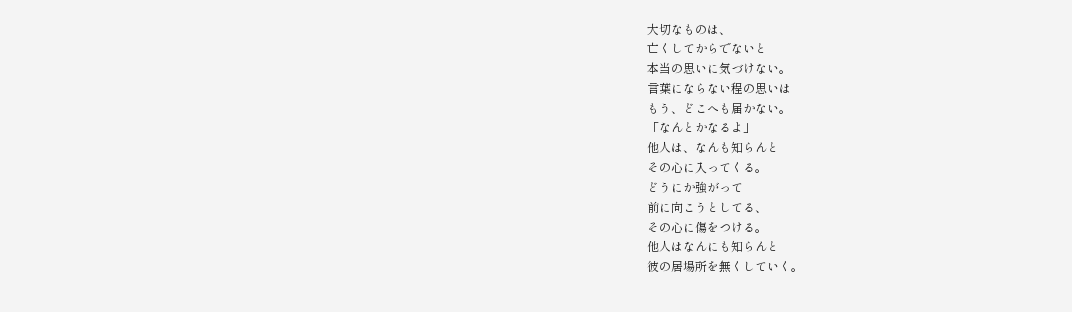大切なものは、
亡くしてからでないと
本当の思いに気づけない。
言葉にならない程の思いは
もう、どこへも届かない。
「なんとかなるよ」
他人は、なんも知らんと
その心に入ってくる。
どうにか強がって
前に向こうとしてる、
その心に傷をつける。
他人はなんにも知らんと
彼の居場所を無くしていく。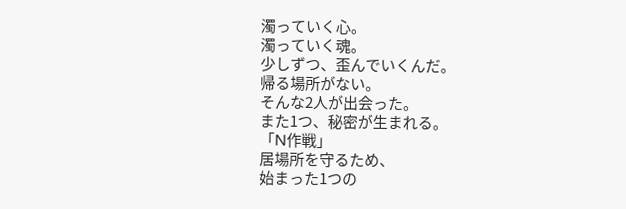濁っていく心。
濁っていく魂。
少しずつ、歪んでいくんだ。
帰る場所がない。
そんな2人が出会った。
また1つ、秘密が生まれる。
「N作戦」
居場所を守るため、
始まった1つの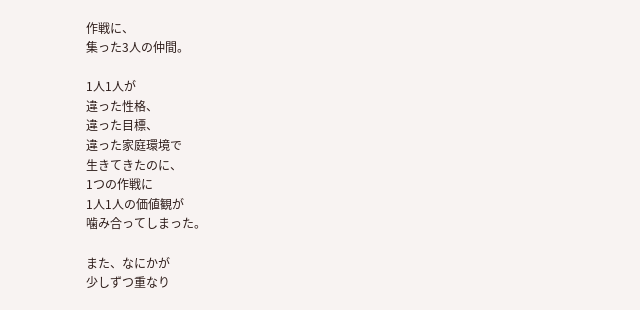作戦に、
集った3人の仲間。

1人1人が
違った性格、
違った目標、
違った家庭環境で
生きてきたのに、
1つの作戦に
1人1人の価値観が
噛み合ってしまった。

また、なにかが
少しずつ重なり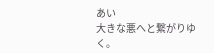あい
大きな悪へと繋がりゆく。